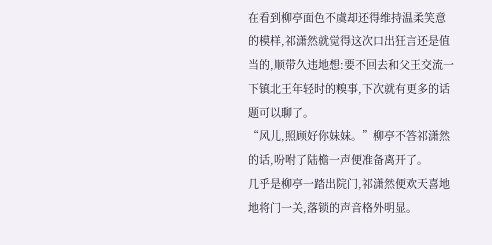在看到柳亭面色不虞却还得维持温柔笑意的模样,祁潇然就觉得这次口出狂言还是值当的,顺带久违地想:要不回去和父王交流一下镇北王年轻时的糗事,下次就有更多的话题可以聊了。
“风儿,照顾好你妹妹。”柳亭不答祁潇然的话,吩咐了陆檐一声便准备离开了。
几乎是柳亭一踏出院门,祁潇然便欢天喜地地将门一关,落锁的声音格外明显。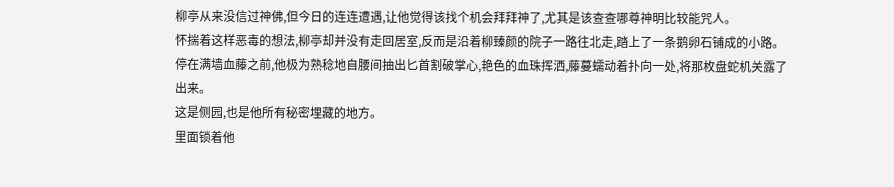柳亭从来没信过神佛,但今日的连连遭遇,让他觉得该找个机会拜拜神了,尤其是该查查哪尊神明比较能咒人。
怀揣着这样恶毒的想法,柳亭却并没有走回居室,反而是沿着柳臻颜的院子一路往北走,踏上了一条鹅卵石铺成的小路。
停在满墙血藤之前,他极为熟稔地自腰间抽出匕首割破掌心,艳色的血珠挥洒,藤蔓蠕动着扑向一处,将那枚盘蛇机关露了出来。
这是侧园,也是他所有秘密埋藏的地方。
里面锁着他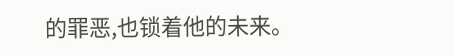的罪恶,也锁着他的未来。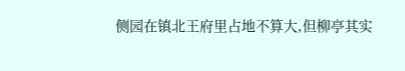侧园在镇北王府里占地不算大,但柳亭其实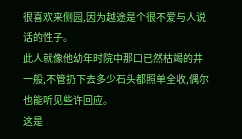很喜欢来侧园,因为越途是个很不爱与人说话的性子。
此人就像他幼年时院中那口已然枯竭的井一般,不管扔下去多少石头都照单全收,偶尔也能听见些许回应。
这是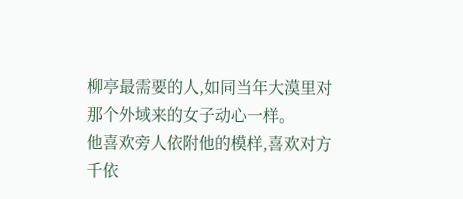柳亭最需要的人,如同当年大漠里对那个外域来的女子动心一样。
他喜欢旁人依附他的模样,喜欢对方千依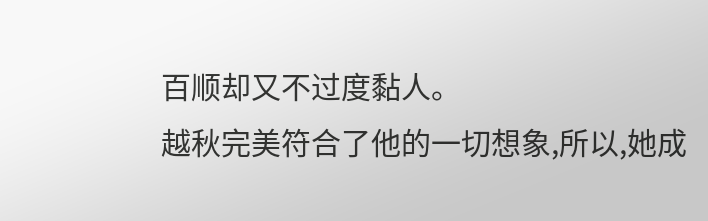百顺却又不过度黏人。
越秋完美符合了他的一切想象,所以,她成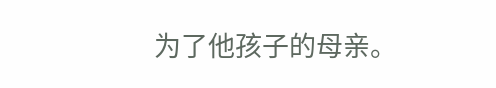为了他孩子的母亲。